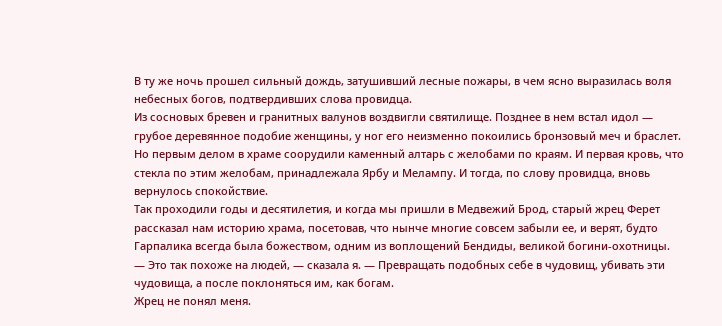В ту же ночь прошел сильный дождь, затушивший лесные пожары, в чем ясно выразилась воля небесных богов, подтвердивших слова провидца.
Из сосновых бревен и гранитных валунов воздвигли святилище. Позднее в нем встал идол — грубое деревянное подобие женщины, у ног его неизменно покоились бронзовый меч и браслет. Но первым делом в храме соорудили каменный алтарь с желобами по краям. И первая кровь, что стекла по этим желобам, принадлежала Ярбу и Мелампу. И тогда, по слову провидца, вновь вернулось спокойствие.
Так проходили годы и десятилетия, и когда мы пришли в Медвежий Брод, старый жрец Ферет рассказал нам историю храма, посетовав, что нынче многие совсем забыли ее, и верят, будто Гарпалика всегда была божеством, одним из воплощений Бендиды, великой богини-охотницы.
— Это так похоже на людей, — сказала я. — Превращать подобных себе в чудовищ, убивать эти чудовища, а после поклоняться им, как богам.
Жрец не понял меня.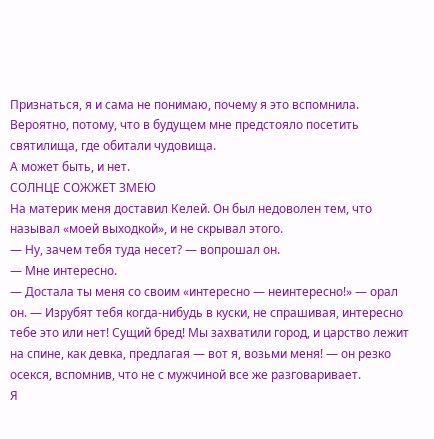Признаться, я и сама не понимаю, почему я это вспомнила. Вероятно, потому, что в будущем мне предстояло посетить святилища, где обитали чудовища.
А может быть, и нет.
СОЛНЦЕ СОЖЖЕТ ЗМЕЮ
На материк меня доставил Келей. Он был недоволен тем, что называл «моей выходкой», и не скрывал этого.
— Ну, зачем тебя туда несет? — вопрошал он.
— Мне интересно.
— Достала ты меня со своим «интересно — неинтересно!» — орал он. — Изрубят тебя когда-нибудь в куски, не спрашивая, интересно тебе это или нет! Сущий бред! Мы захватили город, и царство лежит на спине, как девка, предлагая — вот я, возьми меня! — он резко осекся, вспомнив, что не с мужчиной все же разговаривает.
Я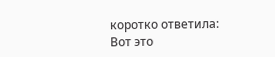коротко ответила:
Вот это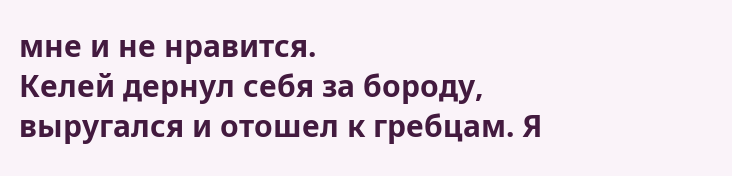мне и не нравится.
Келей дернул себя за бороду, выругался и отошел к гребцам. Я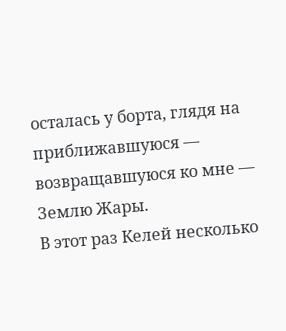осталась у борта, глядя на приближавшуюся — возвращавшуюся ко мне — Землю Жары.
В этот раз Келей несколько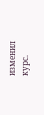изменил курс.